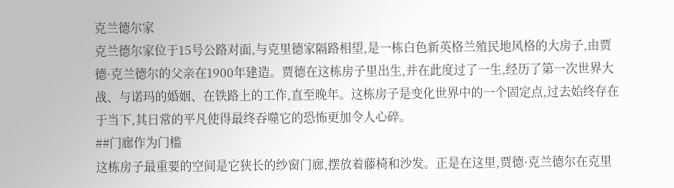克兰德尔家
克兰德尔家位于15号公路对面,与克里德家隔路相望,是一栋白色新英格兰殖民地风格的大房子,由贾德·克兰德尔的父亲在1900年建造。贾德在这栋房子里出生,并在此度过了一生,经历了第一次世界大战、与诺玛的婚姻、在铁路上的工作,直至晚年。这栋房子是变化世界中的一个固定点,过去始终存在于当下,其日常的平凡使得最终吞噬它的恐怖更加令人心碎。
##门廊作为门槛
这栋房子最重要的空间是它狭长的纱窗门廊,摆放着藤椅和沙发。正是在这里,贾德·克兰德尔在克里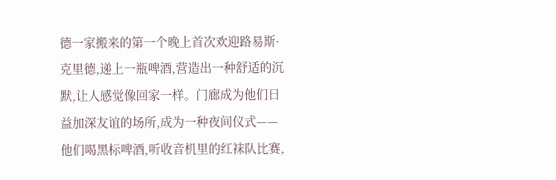德一家搬来的第一个晚上首次欢迎路易斯·克里德,递上一瓶啤酒,营造出一种舒适的沉默,让人感觉像回家一样。门廊成为他们日益加深友谊的场所,成为一种夜间仪式——他们喝黑标啤酒,听收音机里的红袜队比赛,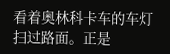看着奥林科卡车的车灯扫过路面。正是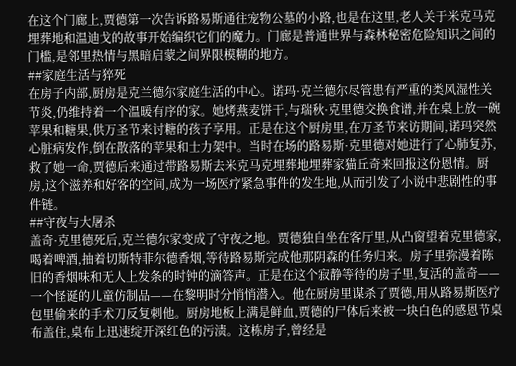在这个门廊上,贾德第一次告诉路易斯通往宠物公墓的小路,也是在这里,老人关于米克马克埋葬地和温迪戈的故事开始编织它们的魔力。门廊是普通世界与森林秘密危险知识之间的门槛,是邻里热情与黑暗启蒙之间界限模糊的地方。
##家庭生活与猝死
在房子内部,厨房是克兰德尔家庭生活的中心。诺玛·克兰德尔尽管患有严重的类风湿性关节炎,仍维持着一个温暖有序的家。她烤燕麦饼干,与瑞秋·克里德交换食谱,并在桌上放一碗苹果和糖果,供万圣节来讨糖的孩子享用。正是在这个厨房里,在万圣节来访期间,诺玛突然心脏病发作,倒在散落的苹果和士力架中。当时在场的路易斯·克里德对她进行了心肺复苏,救了她一命,贾德后来通过带路易斯去米克马克埋葬地埋葬家猫丘奇来回报这份恩情。厨房,这个滋养和好客的空间,成为一场医疗紧急事件的发生地,从而引发了小说中悲剧性的事件链。
##守夜与大屠杀
盖奇·克里德死后,克兰德尔家变成了守夜之地。贾德独自坐在客厅里,从凸窗望着克里德家,喝着啤酒,抽着切斯特菲尔德香烟,等待路易斯完成他那阴森的任务归来。房子里弥漫着陈旧的香烟味和无人上发条的时钟的滴答声。正是在这个寂静等待的房子里,复活的盖奇——一个怪诞的儿童仿制品——在黎明时分悄悄潜入。他在厨房里谋杀了贾德,用从路易斯医疗包里偷来的手术刀反复刺他。厨房地板上满是鲜血,贾德的尸体后来被一块白色的感恩节桌布盖住,桌布上迅速绽开深红色的污渍。这栋房子,曾经是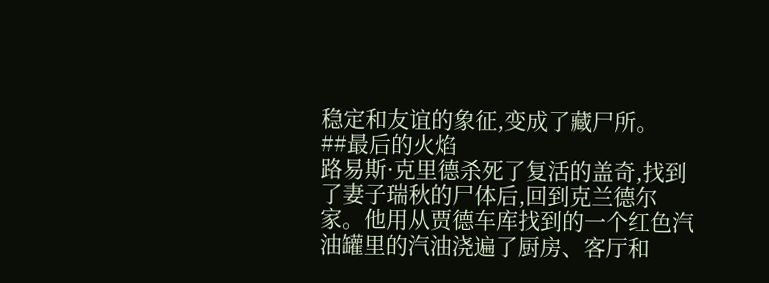稳定和友谊的象征,变成了藏尸所。
##最后的火焰
路易斯·克里德杀死了复活的盖奇,找到了妻子瑞秋的尸体后,回到克兰德尔家。他用从贾德车库找到的一个红色汽油罐里的汽油浇遍了厨房、客厅和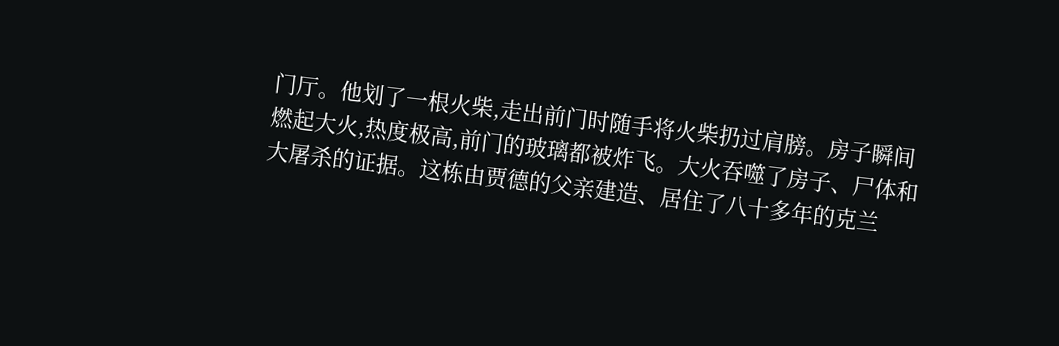门厅。他划了一根火柴,走出前门时随手将火柴扔过肩膀。房子瞬间燃起大火,热度极高,前门的玻璃都被炸飞。大火吞噬了房子、尸体和大屠杀的证据。这栋由贾德的父亲建造、居住了八十多年的克兰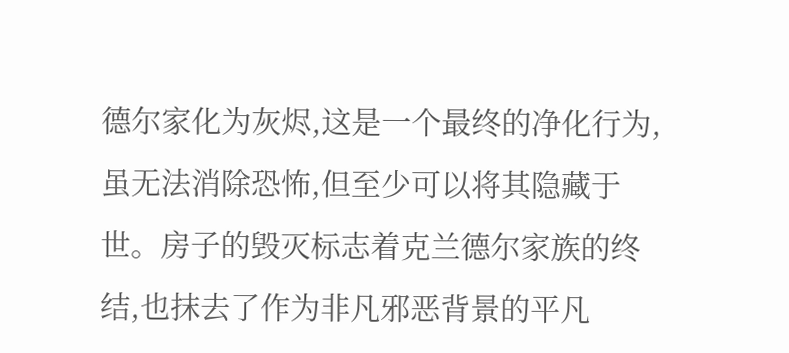德尔家化为灰烬,这是一个最终的净化行为,虽无法消除恐怖,但至少可以将其隐藏于世。房子的毁灭标志着克兰德尔家族的终结,也抹去了作为非凡邪恶背景的平凡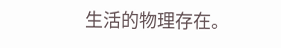生活的物理存在。